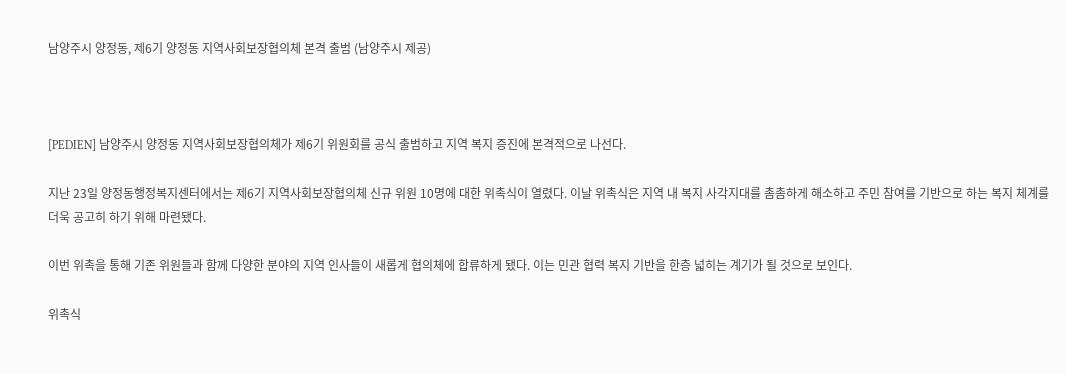남양주시 양정동, 제6기 양정동 지역사회보장협의체 본격 출범 (남양주시 제공)



[PEDIEN] 남양주시 양정동 지역사회보장협의체가 제6기 위원회를 공식 출범하고 지역 복지 증진에 본격적으로 나선다.

지난 23일 양정동행정복지센터에서는 제6기 지역사회보장협의체 신규 위원 10명에 대한 위촉식이 열렸다. 이날 위촉식은 지역 내 복지 사각지대를 촘촘하게 해소하고 주민 참여를 기반으로 하는 복지 체계를 더욱 공고히 하기 위해 마련됐다.

이번 위촉을 통해 기존 위원들과 함께 다양한 분야의 지역 인사들이 새롭게 협의체에 합류하게 됐다. 이는 민관 협력 복지 기반을 한층 넓히는 계기가 될 것으로 보인다.

위촉식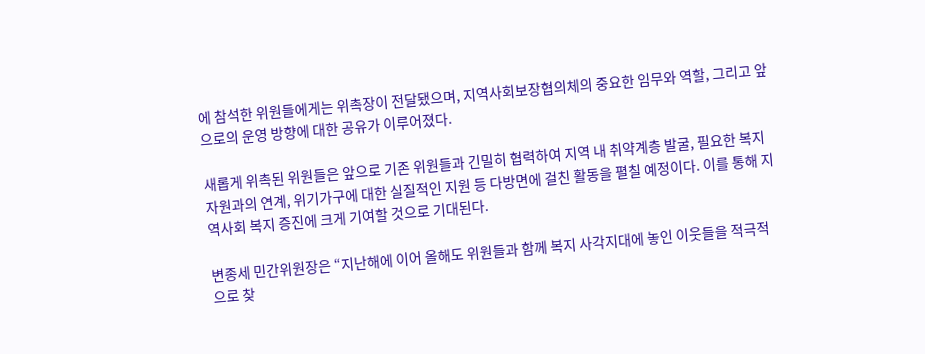에 참석한 위원들에게는 위촉장이 전달됐으며, 지역사회보장협의체의 중요한 임무와 역할, 그리고 앞으로의 운영 방향에 대한 공유가 이루어졌다.

새롭게 위촉된 위원들은 앞으로 기존 위원들과 긴밀히 협력하여 지역 내 취약계층 발굴, 필요한 복지 자원과의 연계, 위기가구에 대한 실질적인 지원 등 다방면에 걸친 활동을 펼칠 예정이다. 이를 통해 지역사회 복지 증진에 크게 기여할 것으로 기대된다.

변종세 민간위원장은 “지난해에 이어 올해도 위원들과 함께 복지 사각지대에 놓인 이웃들을 적극적으로 찾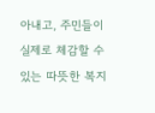아내고, 주민들이 실제로 체감할 수 있는 따뜻한 복지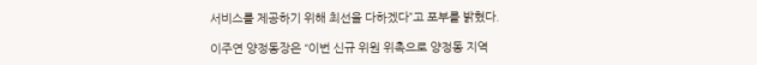서비스를 제공하기 위해 최선을 다하겠다”고 포부를 밝혔다.

이주연 양정동장은 “이번 신규 위원 위촉으로 양정동 지역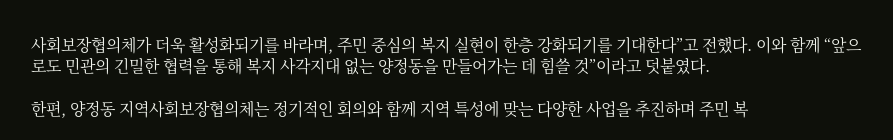사회보장협의체가 더욱 활성화되기를 바라며, 주민 중심의 복지 실현이 한층 강화되기를 기대한다”고 전했다. 이와 함께 “앞으로도 민관의 긴밀한 협력을 통해 복지 사각지대 없는 양정동을 만들어가는 데 힘쓸 것”이라고 덧붙였다.

한편, 양정동 지역사회보장협의체는 정기적인 회의와 함께 지역 특성에 맞는 다양한 사업을 추진하며 주민 복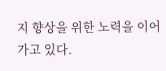지 향상을 위한 노력을 이어가고 있다.